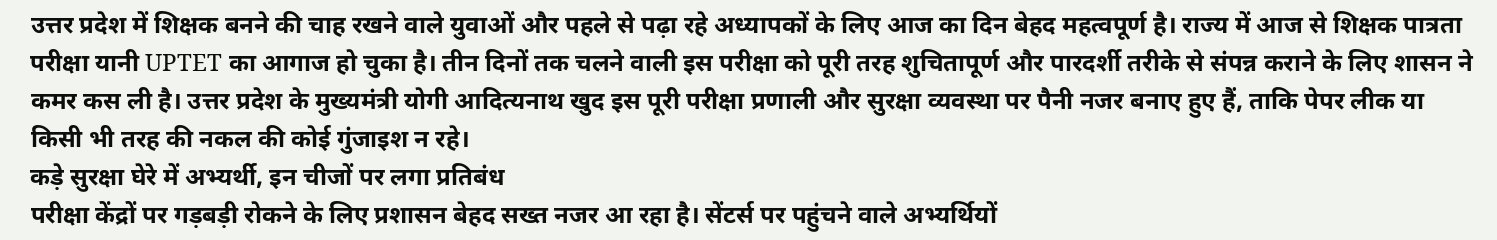उत्तर प्रदेश में शिक्षक बनने की चाह रखने वाले युवाओं और पहले से पढ़ा रहे अध्यापकों के लिए आज का दिन बेहद महत्वपूर्ण है। राज्य में आज से शिक्षक पात्रता परीक्षा यानी UPTET का आगाज हो चुका है। तीन दिनों तक चलने वाली इस परीक्षा को पूरी तरह शुचितापूर्ण और पारदर्शी तरीके से संपन्न कराने के लिए शासन ने कमर कस ली है। उत्तर प्रदेश के मुख्यमंत्री योगी आदित्यनाथ खुद इस पूरी परीक्षा प्रणाली और सुरक्षा व्यवस्था पर पैनी नजर बनाए हुए हैं, ताकि पेपर लीक या किसी भी तरह की नकल की कोई गुंजाइश न रहे।
कड़े सुरक्षा घेरे में अभ्यर्थी, इन चीजों पर लगा प्रतिबंध
परीक्षा केंद्रों पर गड़बड़ी रोकने के लिए प्रशासन बेहद सख्त नजर आ रहा है। सेंटर्स पर पहुंचने वाले अभ्यर्थियों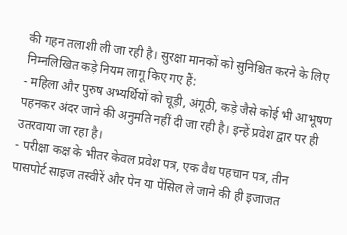की गहन तलाशी ली जा रही है। सुरक्षा मानकों को सुनिश्चित करने के लिए निम्नलिखित कड़े नियम लागू किए गए हैं:
- महिला और पुरुष अभ्यर्थियों को चूड़ी, अंगूठी, कड़े जैसे कोई भी आभूषण पहनकर अंदर जाने की अनुमति नहीं दी जा रही है। इन्हें प्रवेश द्वार पर ही उतरवाया जा रहा है।
- परीक्षा कक्ष के भीतर केवल प्रवेश पत्र, एक वैध पहचान पत्र, तीन पासपोर्ट साइज तस्वीरें और पेन या पेंसिल ले जाने की ही इजाजत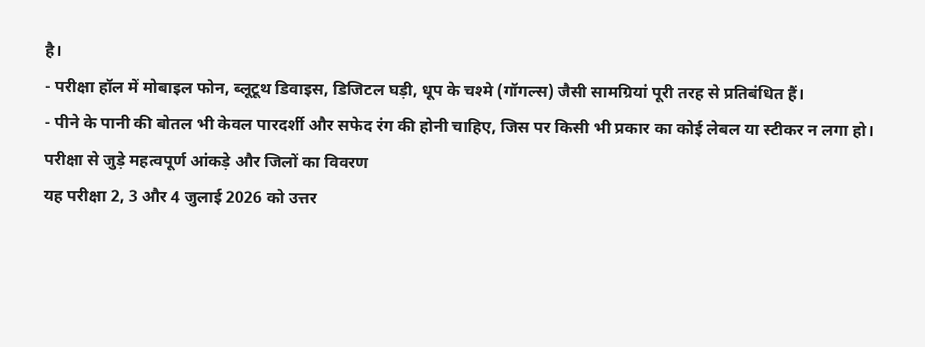है।
- परीक्षा हॉल में मोबाइल फोन, ब्लूटूथ डिवाइस, डिजिटल घड़ी, धूप के चश्मे (गॉगल्स) जैसी सामग्रियां पूरी तरह से प्रतिबंधित हैं।
- पीने के पानी की बोतल भी केवल पारदर्शी और सफेद रंग की होनी चाहिए, जिस पर किसी भी प्रकार का कोई लेबल या स्टीकर न लगा हो।
परीक्षा से जुड़े महत्वपूर्ण आंकड़े और जिलों का विवरण
यह परीक्षा 2, 3 और 4 जुलाई 2026 को उत्तर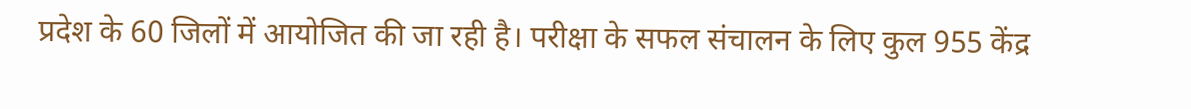प्रदेश के 60 जिलों में आयोजित की जा रही है। परीक्षा के सफल संचालन के लिए कुल 955 केंद्र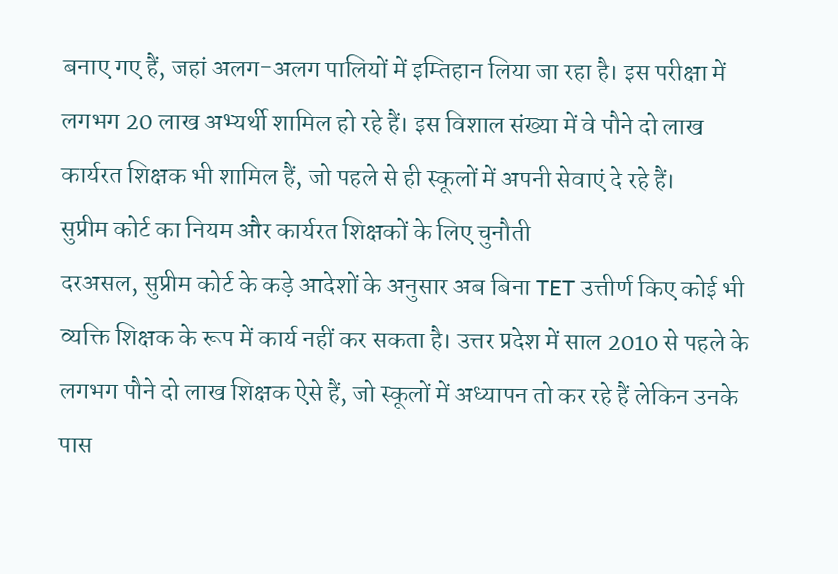बनाए गए हैं, जहां अलग-अलग पालियों में इम्तिहान लिया जा रहा है। इस परीक्षा में लगभग 20 लाख अभ्यर्थी शामिल हो रहे हैं। इस विशाल संख्या में वे पौने दो लाख कार्यरत शिक्षक भी शामिल हैं, जो पहले से ही स्कूलों में अपनी सेवाएं दे रहे हैं।
सुप्रीम कोर्ट का नियम और कार्यरत शिक्षकों के लिए चुनौती
दरअसल, सुप्रीम कोर्ट के कड़े आदेशों के अनुसार अब बिना TET उत्तीर्ण किए कोई भी व्यक्ति शिक्षक के रूप में कार्य नहीं कर सकता है। उत्तर प्रदेश में साल 2010 से पहले के लगभग पौने दो लाख शिक्षक ऐसे हैं, जो स्कूलों में अध्यापन तो कर रहे हैं लेकिन उनके पास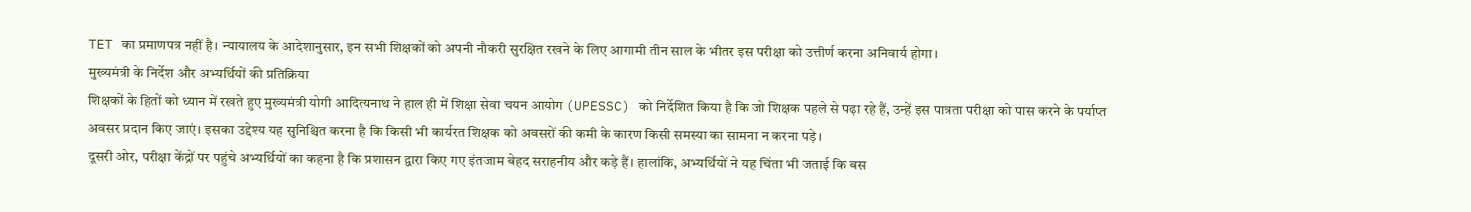TET का प्रमाणपत्र नहीं है। न्यायालय के आदेशानुसार, इन सभी शिक्षकों को अपनी नौकरी सुरक्षित रखने के लिए आगामी तीन साल के भीतर इस परीक्षा को उत्तीर्ण करना अनिवार्य होगा।
मुख्यमंत्री के निर्देश और अभ्यर्थियों की प्रतिक्रिया
शिक्षकों के हितों को ध्यान में रखते हुए मुख्यमंत्री योगी आदित्यनाथ ने हाल ही में शिक्षा सेवा चयन आयोग (UPESSC) को निर्देशित किया है कि जो शिक्षक पहले से पढ़ा रहे हैं, उन्हें इस पात्रता परीक्षा को पास करने के पर्याप्त अवसर प्रदान किए जाएं। इसका उद्देश्य यह सुनिश्चित करना है कि किसी भी कार्यरत शिक्षक को अवसरों की कमी के कारण किसी समस्या का सामना न करना पड़े।
दूसरी ओर, परीक्षा केंद्रों पर पहुंचे अभ्यर्थियों का कहना है कि प्रशासन द्वारा किए गए इंतजाम बेहद सराहनीय और कड़े हैं। हालांकि, अभ्यर्थियों ने यह चिंता भी जताई कि बस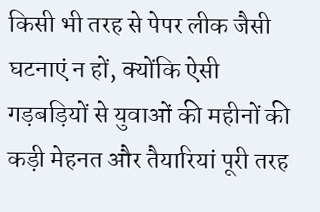किसी भी तरह से पेपर लीक जैसी घटनाएं न हों, क्योंकि ऐसी गड़बड़ियों से युवाओं की महीनों की कड़ी मेहनत और तैयारियां पूरी तरह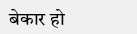बेकार हो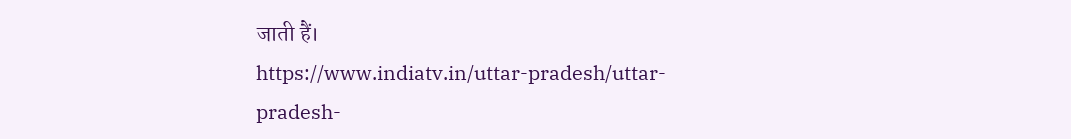जाती हैं।
https://www.indiatv.in/uttar-pradesh/uttar-pradesh-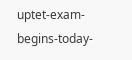uptet-exam-begins-today-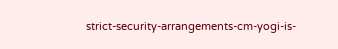strict-security-arrangements-cm-yogi-is-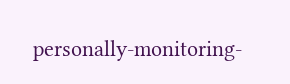personally-monitoring-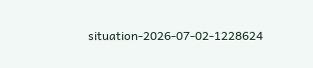situation-2026-07-02-1228624